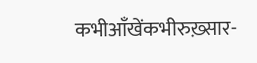कभीआँखेंकभीरुख़्सार-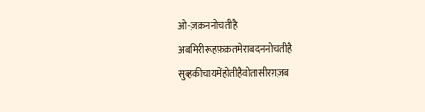ओ-ज़क़ननोचतीहै
अबमिरीरूहफ़क़तमेराबदननोचतीहै
सुब्हकीचायमेंहोतीहैवोतासीरग़ज़ब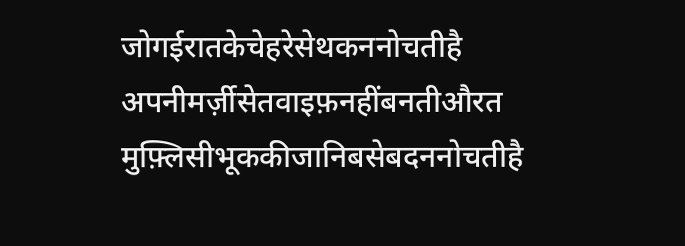जोगईरातकेचेहरेसेथकननोचतीहै
अपनीमर्ज़ीसेतवाइफ़नहींबनतीऔरत
मुफ़्लिसीभूककीजानिबसेबदननोचतीहै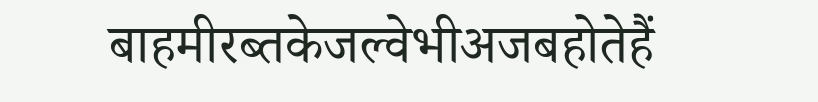बाहमीरब्तकेजल्वेभीअजबहोतेहैं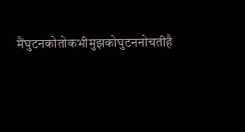मैंघुटनकोतोकभीमुझकोघुटननोचतीहै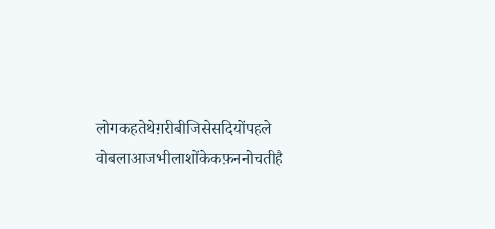लोगकहतेथेग़रीबीजिसेसदियोंपहले
वोबलाआजभीलाशोंकेकफ़ननोचतीहै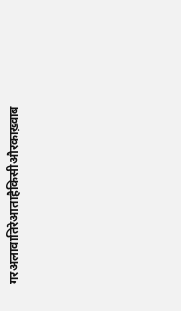गरअलावातिरेआताहैकिसीऔरकाख़्वाब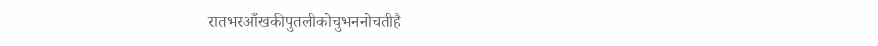रातभरआँखकीपुतलीकोचुभननोचतीहै